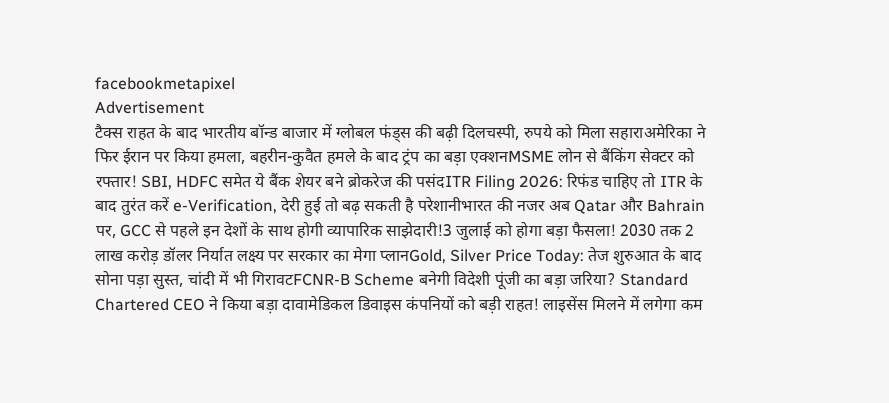facebookmetapixel
Advertisement
टैक्स राहत के बाद भारतीय बॉन्ड बाजार में ग्लोबल फंड्स की बढ़ी दिलचस्पी, रुपये को मिला सहाराअमेरिका ने फिर ईरान पर किया हमला, बहरीन-कुवैत हमले के बाद ट्रंप का बड़ा एक्शनMSME लोन से बैंकिंग सेक्टर को रफ्तार! SBI, HDFC समेत ये बैंक शेयर बने ब्रोकरेज की पसंदITR Filing 2026: रिफंड चाहिए तो ITR के बाद तुरंत करें e-Verification, देरी हुई तो बढ़ सकती है परेशानीभारत की नजर अब Qatar और Bahrain पर, GCC से पहले इन देशों के साथ होगी व्यापारिक साझेदारी!3 जुलाई को होगा बड़ा फैसला! 2030 तक 2 लाख करोड़ डॉलर निर्यात लक्ष्य पर सरकार का मेगा प्लानGold, Silver Price Today: तेज शुरुआत के बाद सोना पड़ा सुस्त, चांदी में भी गिरावटFCNR-B Scheme बनेगी विदेशी पूंजी का बड़ा जरिया? Standard Chartered CEO ने किया बड़ा दावामेडिकल डिवाइस कंपनियों को बड़ी राहत! लाइसेंस मिलने में लगेगा कम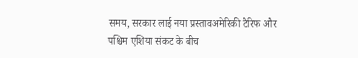समय, सरकार लाई नया प्रस्तावअमेरिकी टैरिफ और पश्चिम एशिया संकट के बीच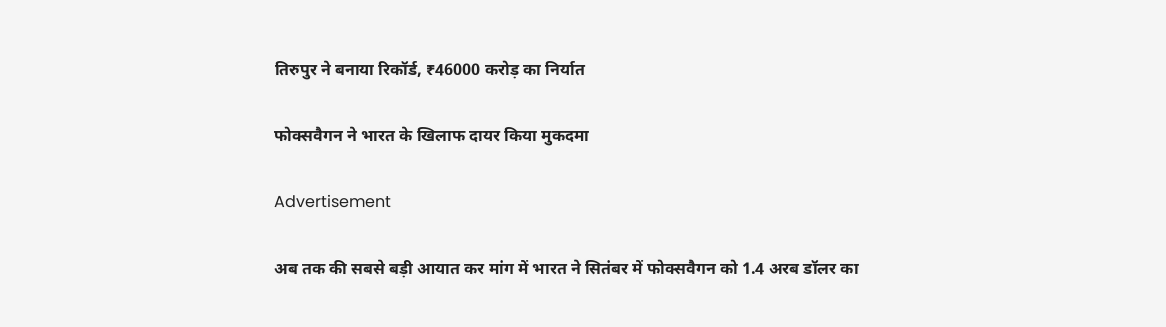तिरुपुर ने बनाया रिकॉर्ड, ₹46000 करोड़ का निर्यात

फोक्सवैगन ने भारत के खिलाफ दायर किया मुकदमा

Advertisement

अब तक की सबसे बड़ी आयात कर मांग में भारत ने सितंबर में फोक्सवैगन को 1.4 अरब डॉलर का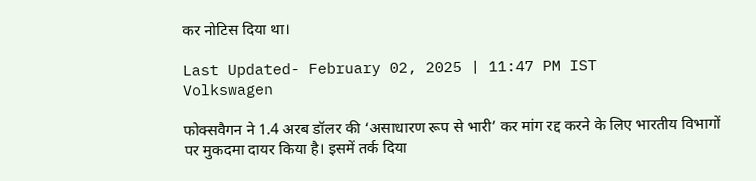कर नोटिस दिया था।

Last Updated- February 02, 2025 | 11:47 PM IST
Volkswagen

फोक्सवैगन ने 1.4 अरब डॉलर की ‘असाधारण रूप से भारी’ कर मांग रद्द करने के लिए भारतीय विभागों पर मुकदमा दायर किया है। इसमें तर्क दिया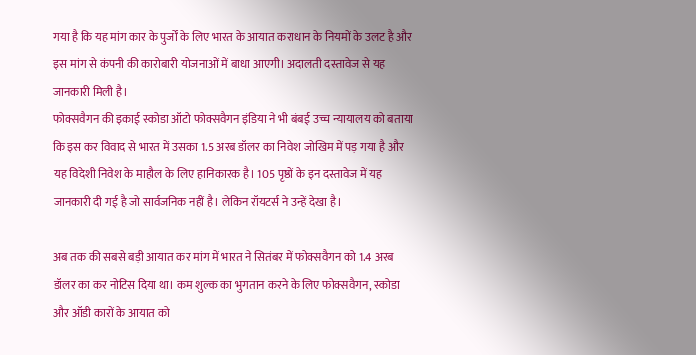गया है कि यह मांग कार के पुर्जों के लिए भारत के आयात कराधान के नियमों के उलट है और इस मांग से कंपनी की कारोबारी योजनाओं में बाधा आएगी। अदालती दस्तावेज से यह जानकारी मिली है।
फोक्सवैगन की इकाई स्कोडा ऑटो फोक्सवैगन इंडिया ने भी बंबई उच्च न्यायालय को बताया कि इस कर विवाद से भारत में उसका 1.5 अरब डॉलर का निवेश जोखिम में पड़ गया है और यह विदेशी निवेश के माहौल के लिए हानिकारक है। 105 पृष्ठों के इन दस्तावेज में यह जानकारी दी गई है जो सार्वजनिक नहीं है। लेकिन रॉयटर्स ने उन्हें देखा है।

अब तक की सबसे बड़ी आयात कर मांग में भारत ने सितंबर में फोक्सवैगन को 1.4 अरब डॉलर का कर नोटिस दिया था। कम शुल्क का भुगतान करने के लिए फोक्सवैगन, स्कोडा और ऑडी कारों के आयात को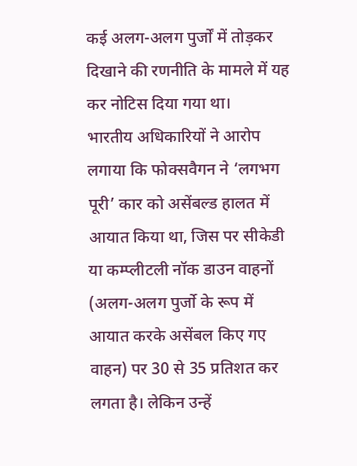कई अलग-अलग पुर्जों में तोड़कर दिखाने की रणनीति के मामले में यह कर नोटिस दिया गया था।
भारतीय अधिकारियों ने आरोप लगाया कि फोक्सवैगन ने ‘लगभग पूरी’ कार को असेंबल्ड हालत में आयात किया था, जिस पर सीकेडी या कम्प्लीटली नॉक डाउन वाहनों (अलग-अलग पुर्जो के रूप में आयात करके असेंबल किए गए वाहन) पर 30 से 35 प्रतिशत कर लगता है। लेकिन उन्हें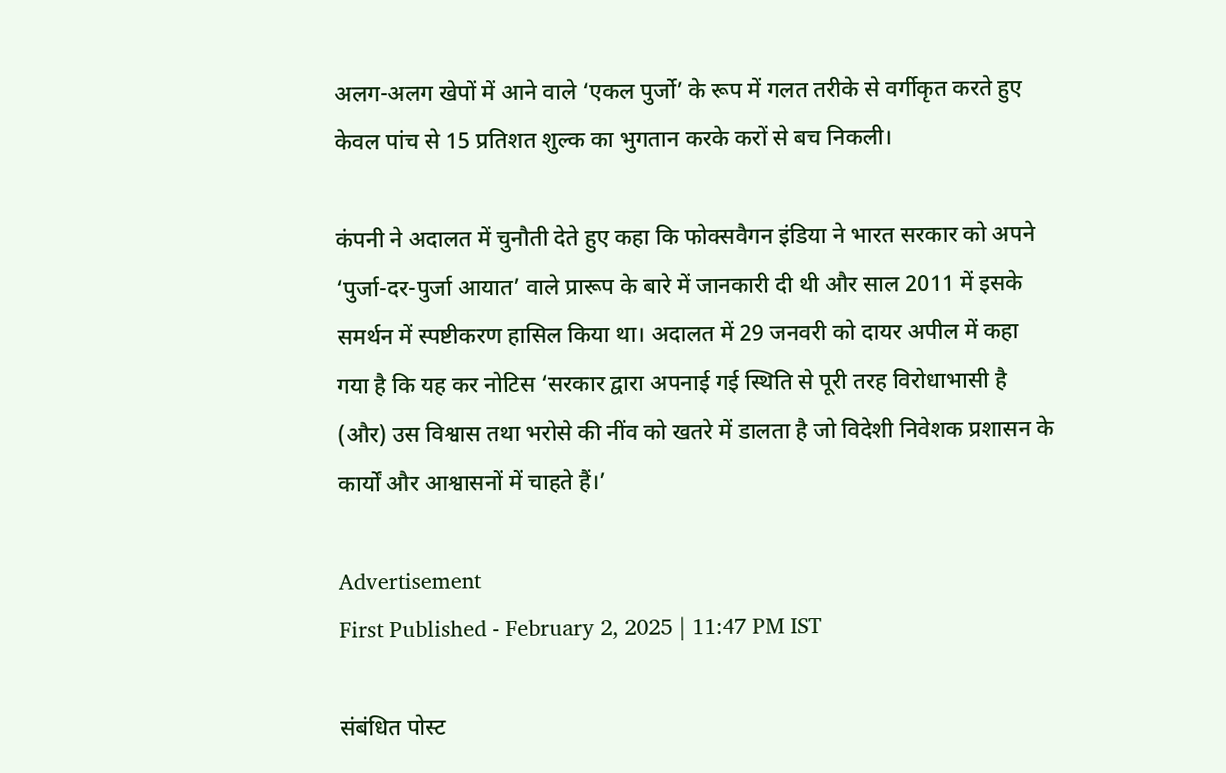अलग-अलग खेपों में आने वाले ‘एकल पुर्जो’ के रूप में गलत तरीके से वर्गीकृत करते हुए केवल पांच से 15 प्रतिशत शुल्क का भुगतान करके करों से बच निकली।

कंपनी ने अदालत में चुनौती देते हुए कहा कि फोक्सवैगन इंडिया ने भारत सरकार को अपने ‘पुर्जा-दर-पुर्जा आयात’ वाले प्रारूप के बारे में जानकारी दी थी और साल 2011 में इसके समर्थन में स्पष्टीकरण हासिल किया था। अदालत में 29 जनवरी को दायर अपील में कहा गया है कि यह कर नोटिस ‘सरकार द्वारा अपनाई गई स्थिति से पूरी तरह विरोधाभासी है (और) उस विश्वास तथा भरोसे की नींव को खतरे में डालता है जो विदेशी निवेशक प्रशासन के कार्यों और आश्वासनों में चाहते हैं।’

Advertisement
First Published - February 2, 2025 | 11:47 PM IST

संबंधित पोस्ट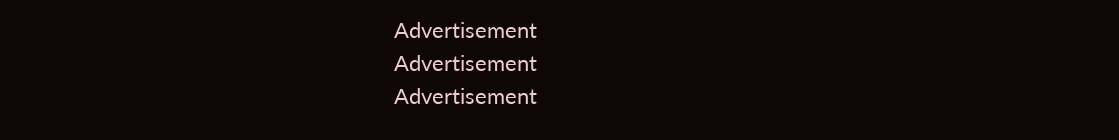Advertisement
Advertisement
Advertisement